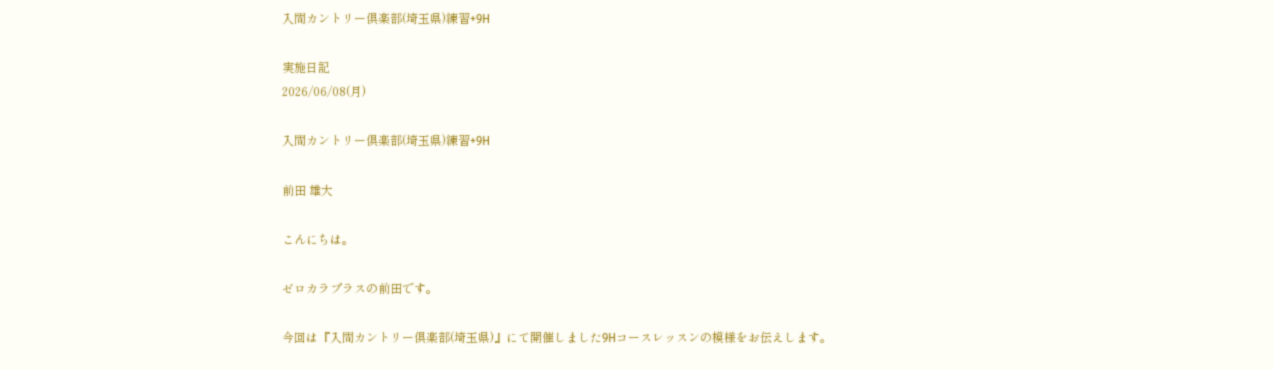入間カントリー倶楽部(埼玉県)練習+9H

実施日記
2026/06/08(月)

入間カントリー倶楽部(埼玉県)練習+9H

前田 雄大

こんにちは。

ゼロカラプラスの前田です。

今回は『入間カントリー倶楽部(埼玉県)』にて開催しました9Hコースレッスンの模様をお伝えします。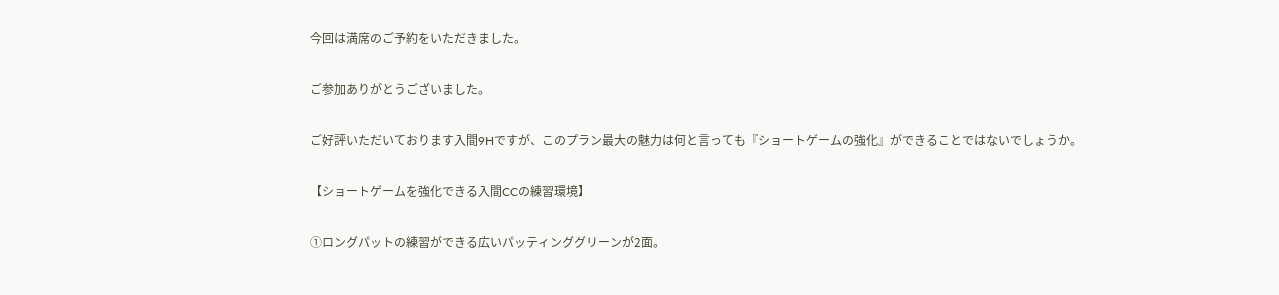今回は満席のご予約をいただきました。

ご参加ありがとうございました。

ご好評いただいております入間9Hですが、このプラン最大の魅力は何と言っても『ショートゲームの強化』ができることではないでしょうか。

【ショートゲームを強化できる入間CCの練習環境】

①ロングパットの練習ができる広いパッティンググリーンが2面。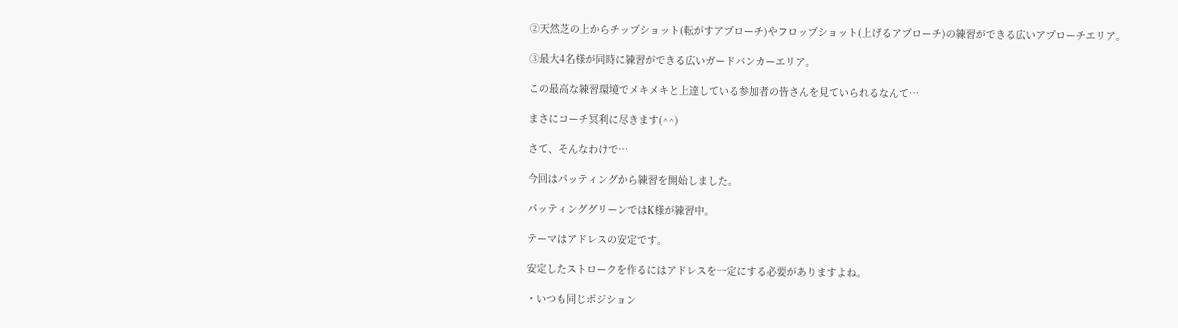②天然芝の上からチップショット(転がすアプローチ)やフロップショット(上げるアプローチ)の練習ができる広いアプローチエリア。

③最大4名様が同時に練習ができる広いガードバンカーエリア。

この最高な練習環境でメキメキと上達している参加者の皆さんを見ていられるなんて…

まさにコーチ冥利に尽きます(^^)

さて、そんなわけで…

今回はパッティングから練習を開始しました。

パッティンググリーンではK様が練習中。

テーマはアドレスの安定です。

安定したストロークを作るにはアドレスを一定にする必要がありますよね。

・いつも同じポジション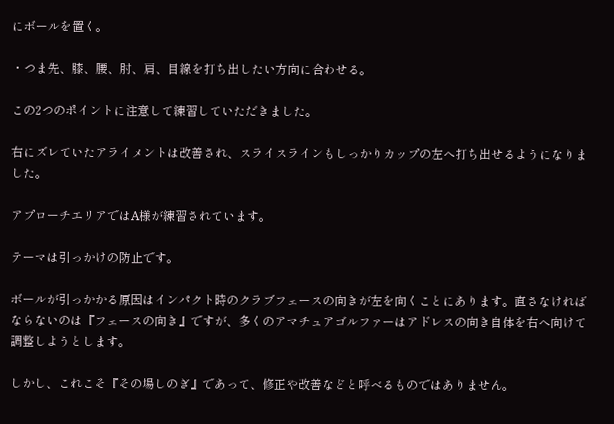にボールを置く。

・つま先、膝、腰、肘、肩、目線を打ち出したい方向に合わせる。

この2つのポイントに注意して練習していただきました。

右にズレていたアライメントは改善され、スライスラインもしっかりカップの左へ打ち出せるようになりました。

アプローチエリアではA様が練習されています。

テーマは引っかけの防止です。

ボールが引っかかる原因はインパクト時のクラブフェースの向きが左を向くことにあります。直さなければならないのは『フェースの向き』ですが、多くのアマチュアゴルファーはアドレスの向き自体を右へ向けて調整しようとします。

しかし、これこそ『その場しのぎ』であって、修正や改善などと呼べるものではありません。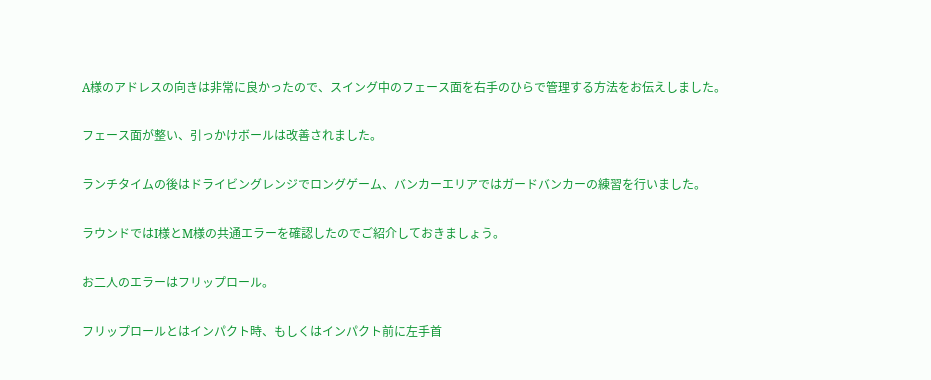A様のアドレスの向きは非常に良かったので、スイング中のフェース面を右手のひらで管理する方法をお伝えしました。

フェース面が整い、引っかけボールは改善されました。

ランチタイムの後はドライビングレンジでロングゲーム、バンカーエリアではガードバンカーの練習を行いました。

ラウンドではI様とM様の共通エラーを確認したのでご紹介しておきましょう。

お二人のエラーはフリップロール。

フリップロールとはインパクト時、もしくはインパクト前に左手首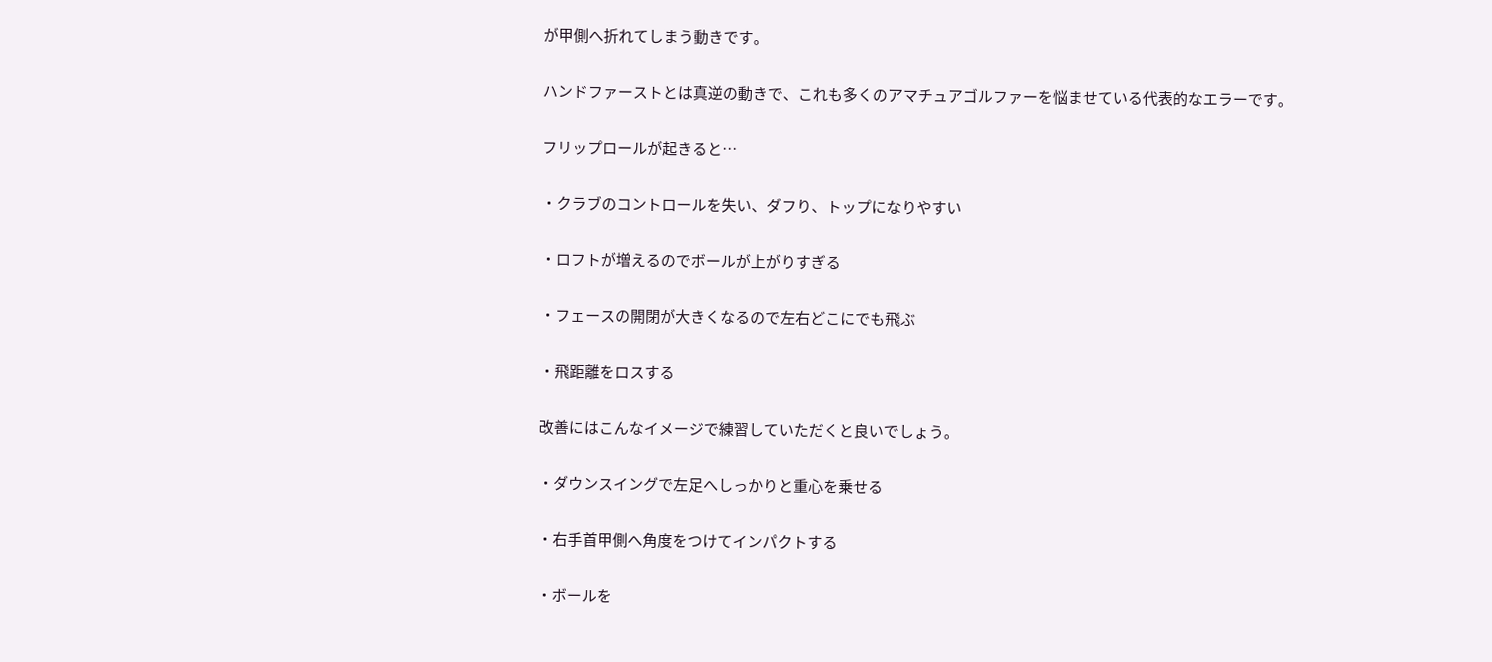が甲側へ折れてしまう動きです。

ハンドファーストとは真逆の動きで、これも多くのアマチュアゴルファーを悩ませている代表的なエラーです。

フリップロールが起きると…

・クラブのコントロールを失い、ダフり、トップになりやすい

・ロフトが増えるのでボールが上がりすぎる

・フェースの開閉が大きくなるので左右どこにでも飛ぶ

・飛距離をロスする

改善にはこんなイメージで練習していただくと良いでしょう。

・ダウンスイングで左足へしっかりと重心を乗せる

・右手首甲側へ角度をつけてインパクトする

・ボールを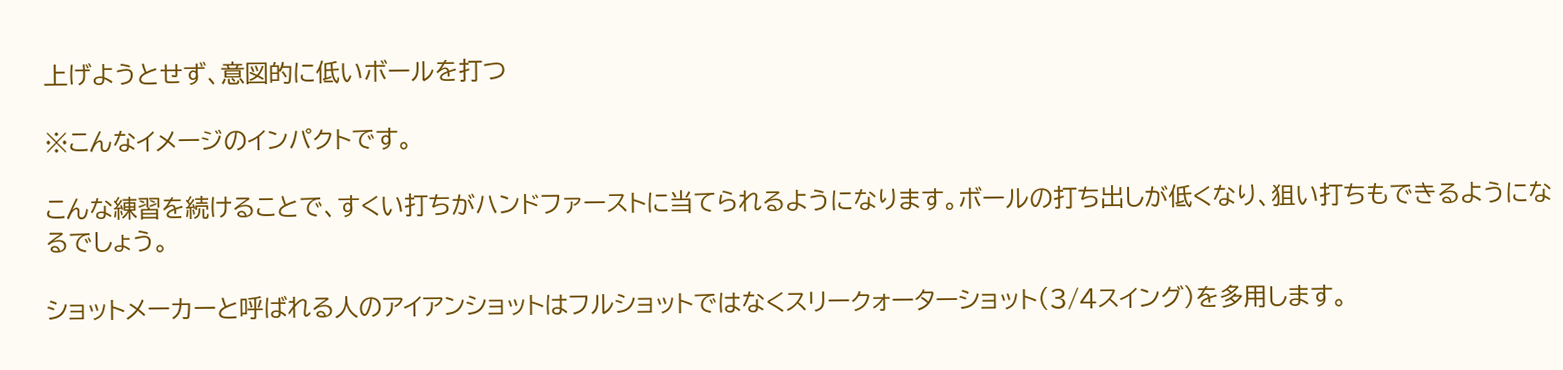上げようとせず、意図的に低いボールを打つ

※こんなイメージのインパクトです。

こんな練習を続けることで、すくい打ちがハンドファーストに当てられるようになります。ボールの打ち出しが低くなり、狙い打ちもできるようになるでしょう。

ショットメーカーと呼ばれる人のアイアンショットはフルショットではなくスリークォーターショット(3/4スイング)を多用します。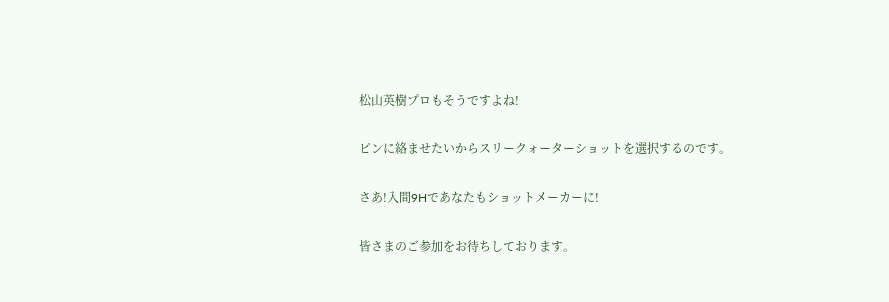松山英樹プロもそうですよね!

ピンに絡ませたいからスリークォーターショットを選択するのです。

さあ!入間9Hであなたもショットメーカーに!

皆さまのご参加をお待ちしております。